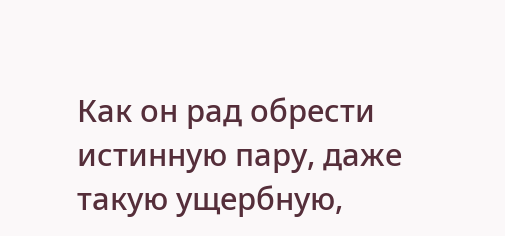Как он рад обрести истинную пару, даже такую ущербную,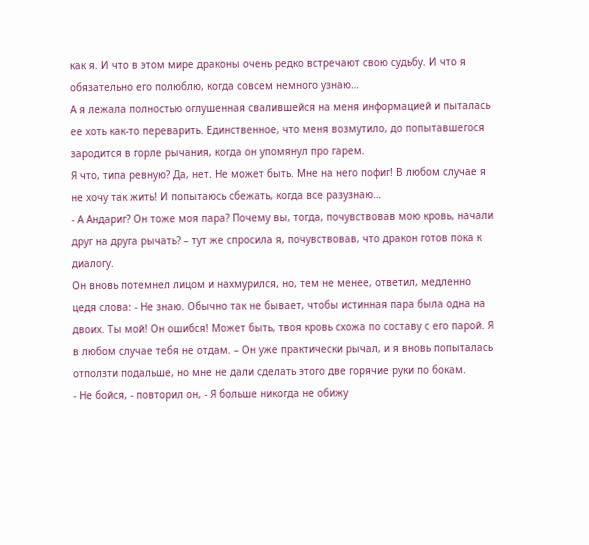как я. И что в этом мире драконы очень редко встречают свою судьбу. И что я обязательно его полюблю, когда совсем немного узнаю…
А я лежала полностью оглушенная свалившейся на меня информацией и пыталась ее хоть как-то переварить. Единственное, что меня возмутило, до попытавшегося зародится в горле рычания, когда он упомянул про гарем.
Я что, типа ревную? Да, нет. Не может быть. Мне на него пофиг! В любом случае я не хочу так жить! И попытаюсь сбежать, когда все разузнаю…
- А Андариг? Он тоже моя пара? Почему вы, тогда, почувствовав мою кровь, начали друг на друга рычать? – тут же спросила я, почувствовав, что дракон готов пока к диалогу.
Он вновь потемнел лицом и нахмурился, но, тем не менее, ответил, медленно цедя слова: - Не знаю. Обычно так не бывает, чтобы истинная пара была одна на двоих. Ты мой! Он ошибся! Может быть, твоя кровь схожа по составу с его парой. Я в любом случае тебя не отдам. – Он уже практически рычал, и я вновь попыталась отползти подальше, но мне не дали сделать этого две горячие руки по бокам.
- Не бойся, - повторил он, - Я больше никогда не обижу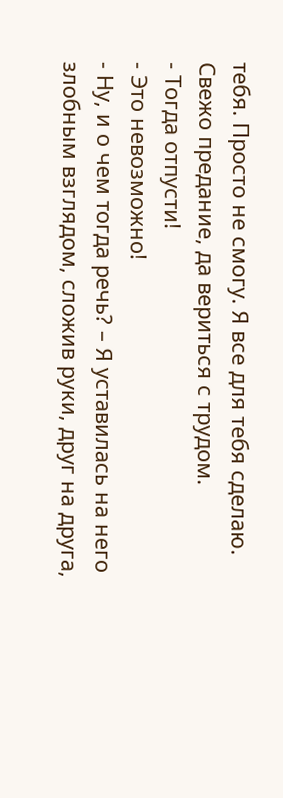тебя. Просто не смогу. Я все для тебя сделаю.
Свежо предание, да вериться с трудом.
- Тогда отпусти!
- Это невозможно!
- Ну, и о чем тогда речь? – Я уставилась на него злобным взглядом, сложив руки, друг на друга,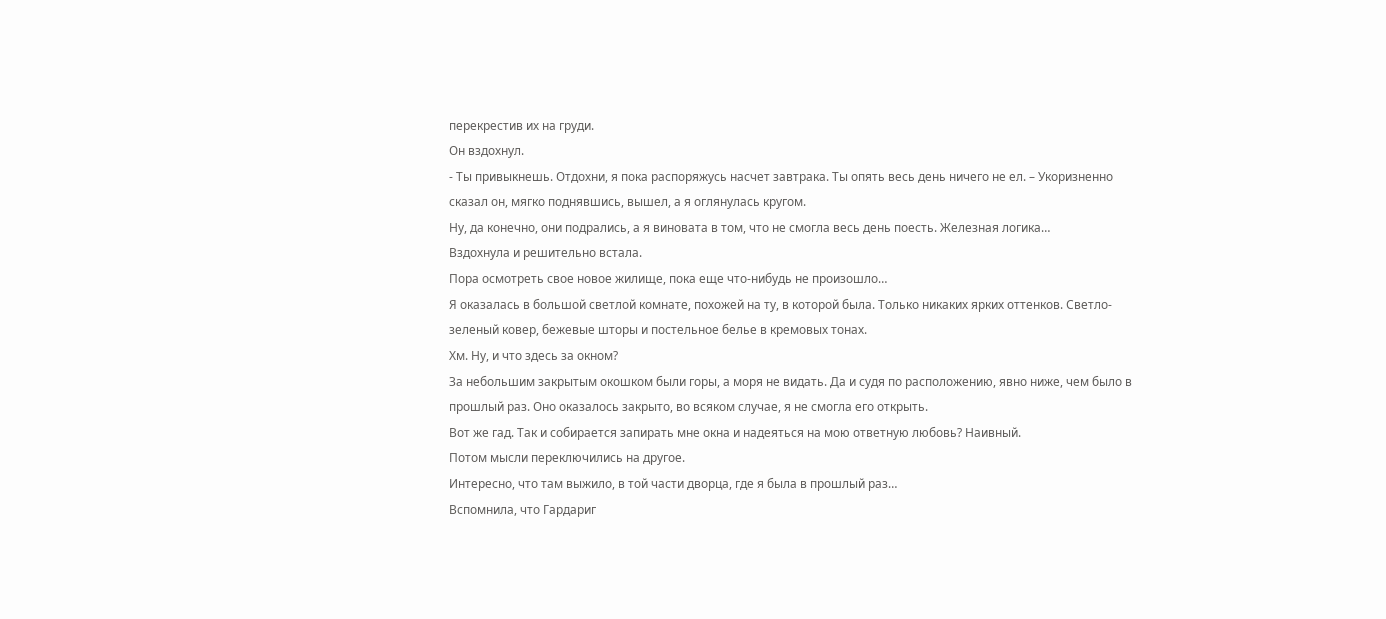перекрестив их на груди.
Он вздохнул.
- Ты привыкнешь. Отдохни, я пока распоряжусь насчет завтрака. Ты опять весь день ничего не ел. – Укоризненно сказал он, мягко поднявшись, вышел, а я оглянулась кругом.
Ну, да конечно, они подрались, а я виновата в том, что не смогла весь день поесть. Железная логика…
Вздохнула и решительно встала.
Пора осмотреть свое новое жилище, пока еще что-нибудь не произошло…
Я оказалась в большой светлой комнате, похожей на ту, в которой была. Только никаких ярких оттенков. Светло-зеленый ковер, бежевые шторы и постельное белье в кремовых тонах.
Хм. Ну, и что здесь за окном?
За небольшим закрытым окошком были горы, а моря не видать. Да и судя по расположению, явно ниже, чем было в прошлый раз. Оно оказалось закрыто, во всяком случае, я не смогла его открыть.
Вот же гад. Так и собирается запирать мне окна и надеяться на мою ответную любовь? Наивный.
Потом мысли переключились на другое.
Интересно, что там выжило, в той части дворца, где я была в прошлый раз…
Вспомнила, что Гардариг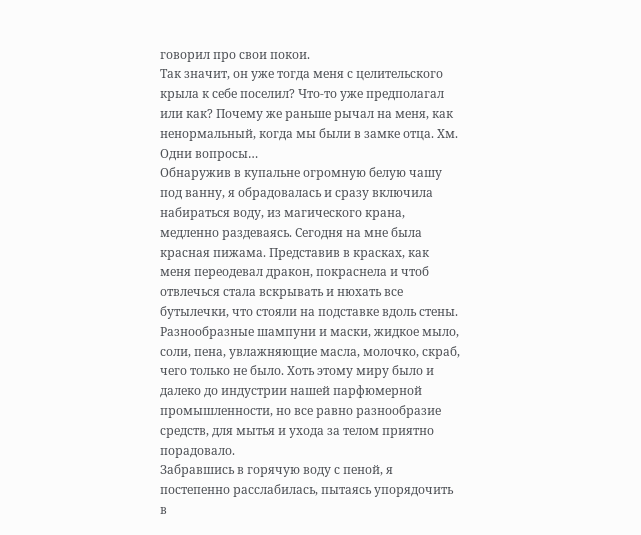говорил про свои покои.
Так значит, он уже тогда меня с целительского крыла к себе поселил? Что-то уже предполагал или как? Почему же раньше рычал на меня, как ненормальный, когда мы были в замке отца. Хм. Одни вопросы…
Обнаружив в купальне огромную белую чашу под ванну, я обрадовалась и сразу включила набираться воду, из магического крана, медленно раздеваясь. Сегодня на мне была красная пижама. Представив в красках, как меня переодевал дракон, покраснела и чтоб отвлечься стала вскрывать и нюхать все бутылечки, что стояли на подставке вдоль стены. Разнообразные шампуни и маски, жидкое мыло, соли, пена, увлажняющие масла, молочко, скраб, чего только не было. Хоть этому миру было и далеко до индустрии нашей парфюмерной промышленности, но все равно разнообразие средств, для мытья и ухода за телом приятно порадовало.
Забравшись в горячую воду с пеной, я постепенно расслабилась, пытаясь упорядочить в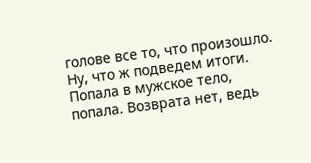голове все то, что произошло.
Ну, что ж подведем итоги. Попала в мужское тело, попала. Возврата нет, ведь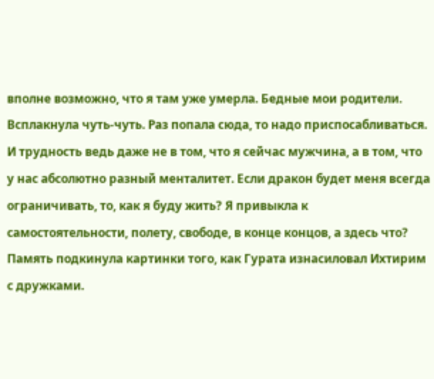вполне возможно, что я там уже умерла. Бедные мои родители. Всплакнула чуть-чуть. Раз попала сюда, то надо приспосабливаться. И трудность ведь даже не в том, что я сейчас мужчина, а в том, что у нас абсолютно разный менталитет. Если дракон будет меня всегда ограничивать, то, как я буду жить? Я привыкла к самостоятельности, полету, свободе, в конце концов, а здесь что?
Память подкинула картинки того, как Гурата изнасиловал Ихтирим с дружками.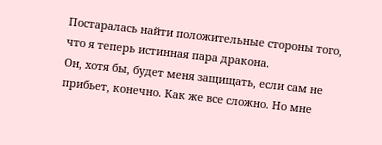Постаралась найти положительные стороны того, что я теперь истинная пара дракона.
Он, хотя бы, будет меня защищать, если сам не прибьет, конечно. Как же все сложно. Но мне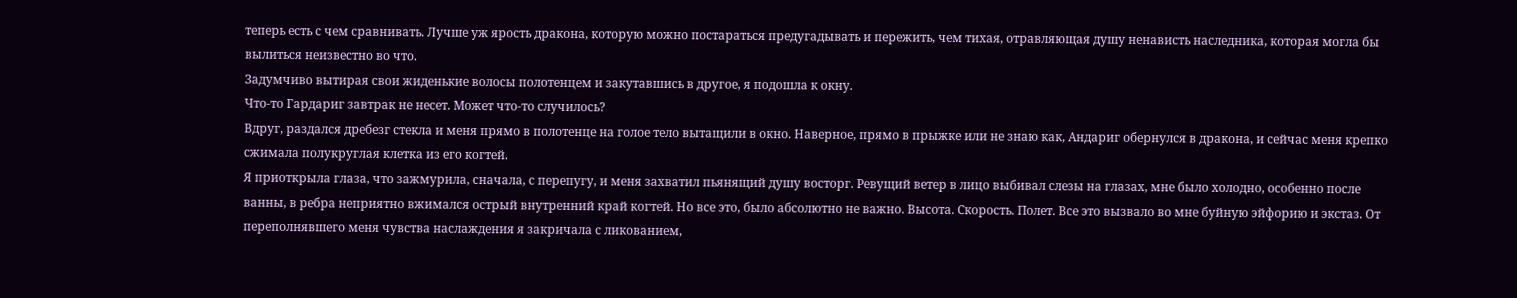теперь есть с чем сравнивать. Лучше уж ярость дракона, которую можно постараться предугадывать и пережить, чем тихая, отравляющая душу ненависть наследника, которая могла бы вылиться неизвестно во что.
Задумчиво вытирая свои жиденькие волосы полотенцем и закутавшись в другое, я подошла к окну.
Что-то Гардариг завтрак не несет. Может что-то случилось?
Вдруг, раздался дребезг стекла и меня прямо в полотенце на голое тело вытащили в окно. Наверное, прямо в прыжке или не знаю как, Андариг обернулся в дракона, и сейчас меня крепко сжимала полукруглая клетка из его когтей.
Я приоткрыла глаза, что зажмурила, сначала, с перепугу, и меня захватил пьянящий душу восторг. Ревущий ветер в лицо выбивал слезы на глазах, мне было холодно, особенно после ванны, в ребра неприятно вжимался острый внутренний край когтей. Но все это, было абсолютно не важно. Высота. Скорость. Полет. Все это вызвало во мне буйную эйфорию и экстаз. От переполнявшего меня чувства наслаждения я закричала с ликованием,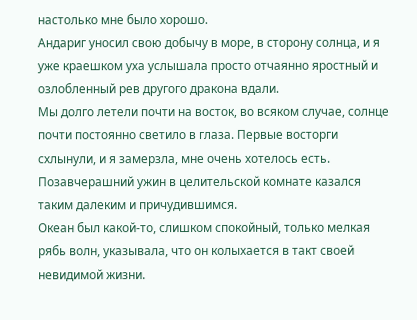настолько мне было хорошо.
Андариг уносил свою добычу в море, в сторону солнца, и я уже краешком уха услышала просто отчаянно яростный и озлобленный рев другого дракона вдали.
Мы долго летели почти на восток, во всяком случае, солнце почти постоянно светило в глаза. Первые восторги схлынули, и я замерзла, мне очень хотелось есть. Позавчерашний ужин в целительской комнате казался таким далеким и причудившимся.
Океан был какой-то, слишком спокойный, только мелкая рябь волн, указывала, что он колыхается в такт своей невидимой жизни.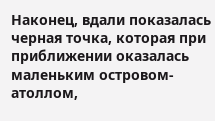Наконец, вдали показалась черная точка, которая при приближении оказалась маленьким островом-атоллом,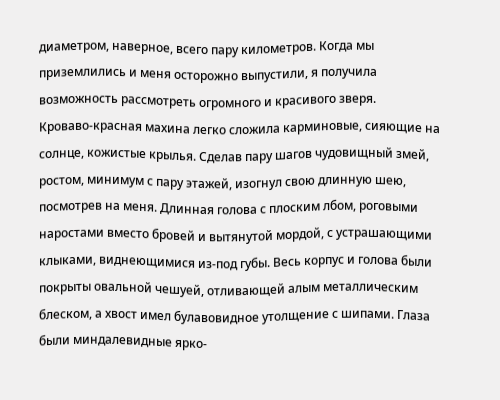диаметром, наверное, всего пару километров. Когда мы приземлились и меня осторожно выпустили, я получила возможность рассмотреть огромного и красивого зверя.
Кроваво-красная махина легко сложила карминовые, сияющие на солнце, кожистые крылья. Сделав пару шагов чудовищный змей, ростом, минимум с пару этажей, изогнул свою длинную шею, посмотрев на меня. Длинная голова с плоским лбом, роговыми наростами вместо бровей и вытянутой мордой, с устрашающими клыками, виднеющимися из-под губы. Весь корпус и голова были покрыты овальной чешуей, отливающей алым металлическим блеском, а хвост имел булавовидное утолщение с шипами. Глаза были миндалевидные ярко-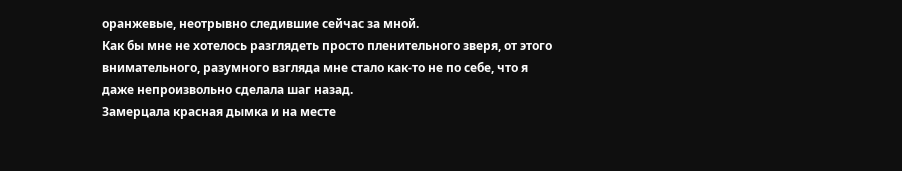оранжевые, неотрывно следившие сейчас за мной.
Как бы мне не хотелось разглядеть просто пленительного зверя, от этого внимательного, разумного взгляда мне стало как-то не по себе, что я даже непроизвольно сделала шаг назад.
Замерцала красная дымка и на месте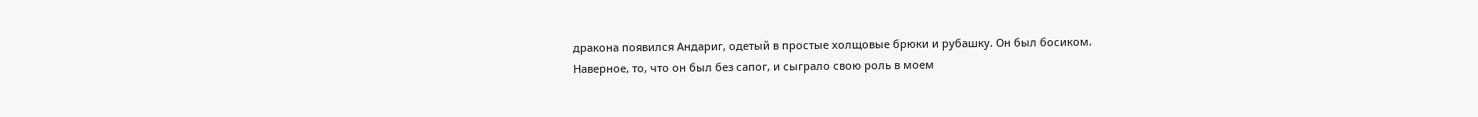дракона появился Андариг, одетый в простые холщовые брюки и рубашку. Он был босиком.
Наверное, то, что он был без сапог, и сыграло свою роль в моем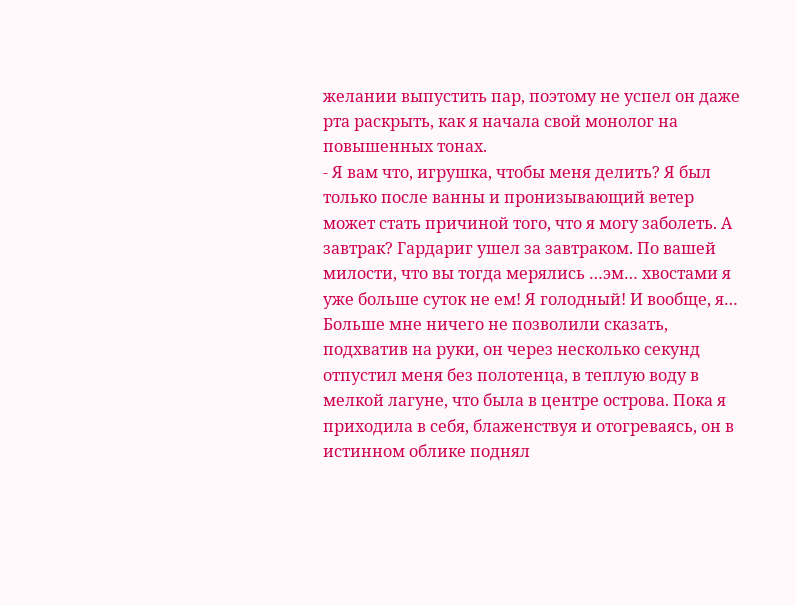желании выпустить пар, поэтому не успел он даже рта раскрыть, как я начала свой монолог на повышенных тонах.
- Я вам что, игрушка, чтобы меня делить? Я был только после ванны и пронизывающий ветер может стать причиной того, что я могу заболеть. А завтрак? Гардариг ушел за завтраком. По вашей милости, что вы тогда мерялись …эм… хвостами я уже больше суток не ем! Я голодный! И вообще, я…
Больше мне ничего не позволили сказать, подхватив на руки, он через несколько секунд отпустил меня без полотенца, в теплую воду в мелкой лагуне, что была в центре острова. Пока я приходила в себя, блаженствуя и отогреваясь, он в истинном облике поднял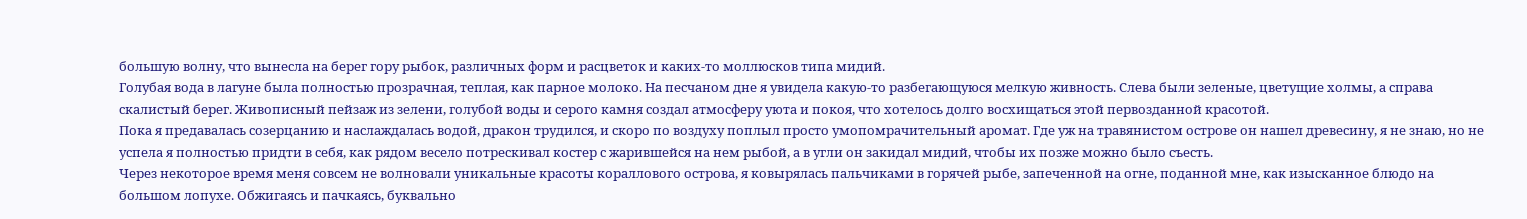большую волну, что вынесла на берег гору рыбок, различных форм и расцветок и каких-то моллюсков типа мидий.
Голубая вода в лагуне была полностью прозрачная, теплая, как парное молоко. На песчаном дне я увидела какую-то разбегающуюся мелкую живность. Слева были зеленые, цветущие холмы, а справа скалистый берег. Живописный пейзаж из зелени, голубой воды и серого камня создал атмосферу уюта и покоя, что хотелось долго восхищаться этой первозданной красотой.
Пока я предавалась созерцанию и наслаждалась водой, дракон трудился, и скоро по воздуху поплыл просто умопомрачительный аромат. Где уж на травянистом острове он нашел древесину, я не знаю, но не успела я полностью придти в себя, как рядом весело потрескивал костер с жарившейся на нем рыбой, а в угли он закидал мидий, чтобы их позже можно было съесть.
Через некоторое время меня совсем не волновали уникальные красоты кораллового острова, я ковырялась пальчиками в горячей рыбе, запеченной на огне, поданной мне, как изысканное блюдо на большом лопухе. Обжигаясь и пачкаясь, буквально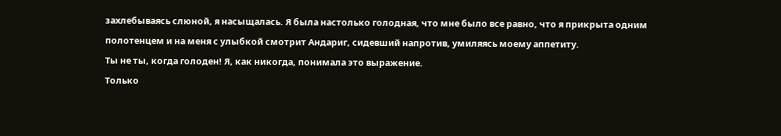захлебываясь слюной, я насыщалась. Я была настолько голодная, что мне было все равно, что я прикрыта одним полотенцем и на меня с улыбкой смотрит Андариг, сидевший напротив, умиляясь моему аппетиту.
Ты не ты, когда голоден! Я, как никогда, понимала это выражение.
Только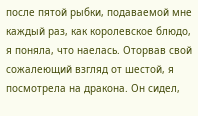после пятой рыбки, подаваемой мне каждый раз, как королевское блюдо, я поняла, что наелась. Оторвав свой сожалеющий взгляд от шестой, я посмотрела на дракона. Он сидел,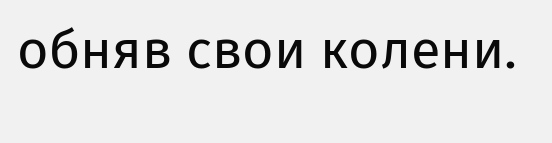обняв свои колени.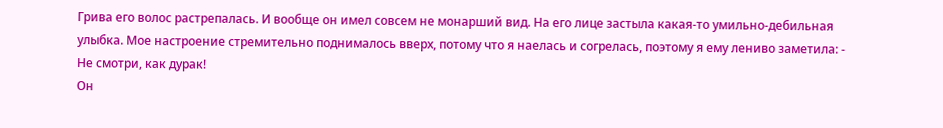Грива его волос растрепалась. И вообще он имел совсем не монарший вид. На его лице застыла какая-то умильно-дебильная улыбка. Мое настроение стремительно поднималось вверх, потому что я наелась и согрелась, поэтому я ему лениво заметила: - Не смотри, как дурак!
Он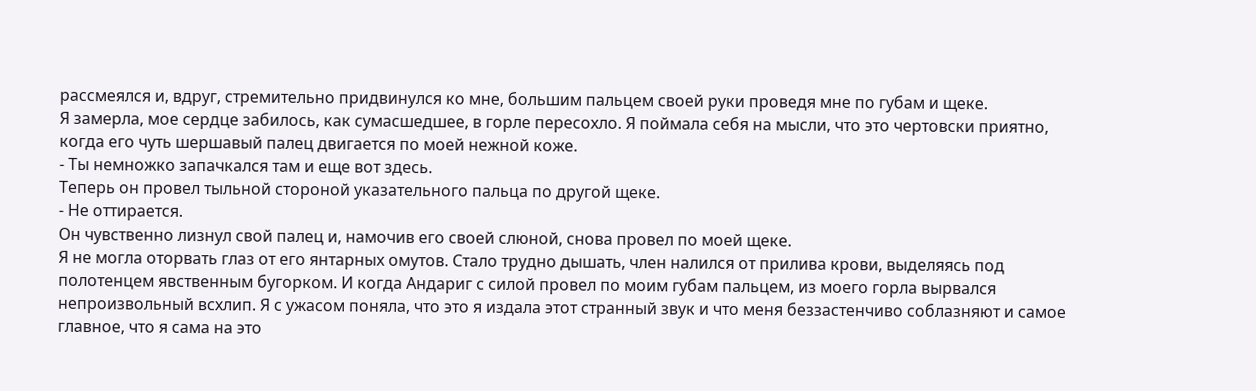рассмеялся и, вдруг, стремительно придвинулся ко мне, большим пальцем своей руки проведя мне по губам и щеке.
Я замерла, мое сердце забилось, как сумасшедшее, в горле пересохло. Я поймала себя на мысли, что это чертовски приятно, когда его чуть шершавый палец двигается по моей нежной коже.
- Ты немножко запачкался там и еще вот здесь.
Теперь он провел тыльной стороной указательного пальца по другой щеке.
- Не оттирается.
Он чувственно лизнул свой палец и, намочив его своей слюной, снова провел по моей щеке.
Я не могла оторвать глаз от его янтарных омутов. Стало трудно дышать, член налился от прилива крови, выделяясь под полотенцем явственным бугорком. И когда Андариг с силой провел по моим губам пальцем, из моего горла вырвался непроизвольный всхлип. Я с ужасом поняла, что это я издала этот странный звук и что меня беззастенчиво соблазняют и самое главное, что я сама на это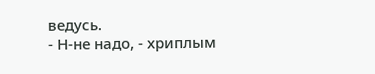ведусь.
- Н-не надо, - хриплым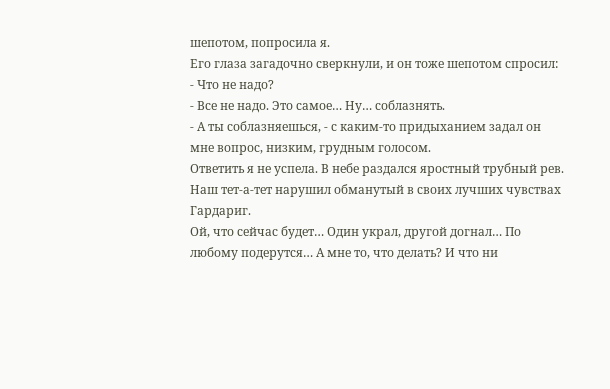шепотом, попросила я.
Его глаза загадочно сверкнули, и он тоже шепотом спросил: - Что не надо?
- Все не надо. Это самое… Ну… соблазнять.
- А ты соблазняешься, - с каким-то придыханием задал он мне вопрос, низким, грудным голосом.
Ответить я не успела. В небе раздался яростный трубный рев. Наш тет-а-тет нарушил обманутый в своих лучших чувствах Гардариг.
Ой, что сейчас будет… Один украл, другой догнал… По любому подерутся… А мне то, что делать? И что ни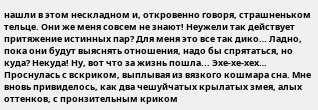нашли в этом нескладном и, откровенно говоря, страшненьком тельце. Они же меня совсем не знают! Неужели так действует притяжение истинных пар? Для меня это все так дико… Ладно, пока они будут выяснять отношения, надо бы спрятаться, но куда? Некуда! Ну, вот что за жизнь пошла... Эхе-хе-хех…
Проснулась с вскриком, выплывая из вязкого кошмара сна. Мне вновь привиделось, как два чешуйчатых крылатых змея, алых оттенков, с пронзительным криком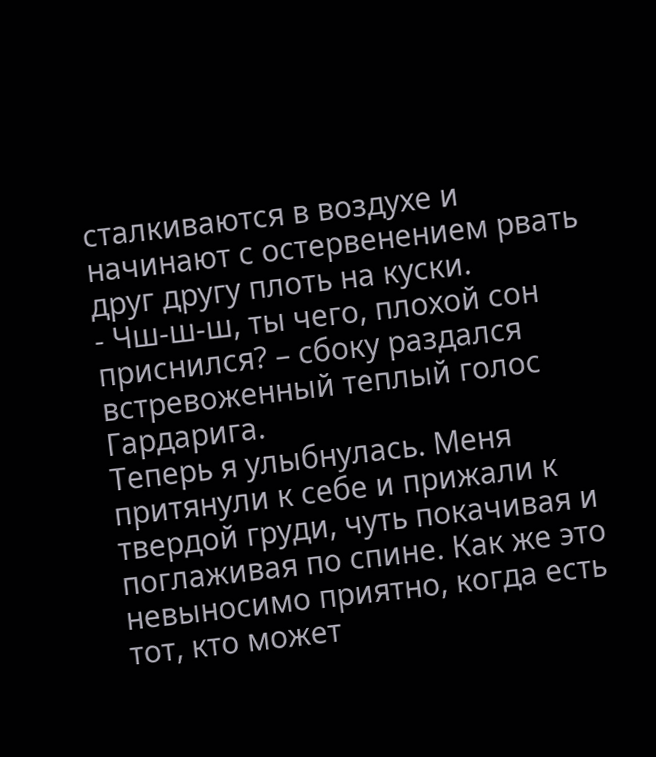сталкиваются в воздухе и начинают с остервенением рвать друг другу плоть на куски.
- Чш-ш-ш, ты чего, плохой сон приснился? – сбоку раздался встревоженный теплый голос Гардарига.
Теперь я улыбнулась. Меня притянули к себе и прижали к твердой груди, чуть покачивая и поглаживая по спине. Как же это невыносимо приятно, когда есть тот, кто может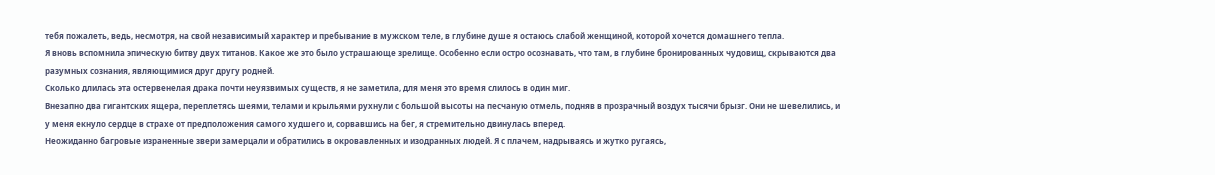тебя пожалеть, ведь, несмотря, на свой независимый характер и пребывание в мужском теле, в глубине душе я остаюсь слабой женщиной, которой хочется домашнего тепла.
Я вновь вспомнила эпическую битву двух титанов. Какое же это было устрашающе зрелище. Особенно если остро осознавать, что там, в глубине бронированных чудовищ, скрываются два разумных сознания, являющимися друг другу родней.
Сколько длилась эта остервенелая драка почти неуязвимых существ, я не заметила, для меня это время слилось в один миг.
Внезапно два гигантских ящера, переплетясь шеями, телами и крыльями рухнули с большой высоты на песчаную отмель, подняв в прозрачный воздух тысячи брызг. Они не шевелились, и у меня екнуло сердце в страхе от предположения самого худшего и, сорвавшись на бег, я стремительно двинулась вперед.
Неожиданно багровые израненные звери замерцали и обратились в окровавленных и изодранных людей. Я с плачем, надрываясь и жутко ругаясь,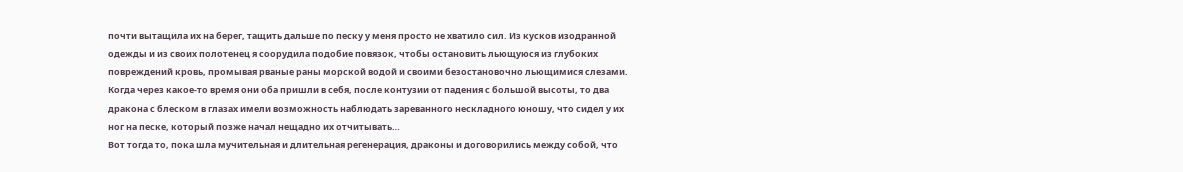почти вытащила их на берег, тащить дальше по песку у меня просто не хватило сил. Из кусков изодранной одежды и из своих полотенец я соорудила подобие повязок, чтобы остановить льющуюся из глубоких повреждений кровь, промывая рваные раны морской водой и своими безостановочно льющимися слезами.
Когда через какое-то время они оба пришли в себя, после контузии от падения с большой высоты, то два дракона с блеском в глазах имели возможность наблюдать зареванного нескладного юношу, что сидел у их ног на песке, который позже начал нещадно их отчитывать…
Вот тогда то, пока шла мучительная и длительная регенерация, драконы и договорились между собой, что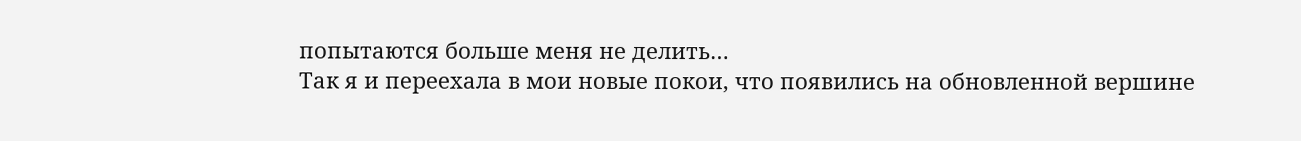попытаются больше меня не делить…
Так я и переехала в мои новые покои, что появились на обновленной вершине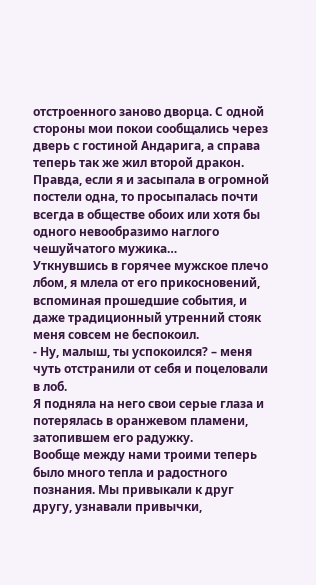отстроенного заново дворца. С одной стороны мои покои сообщались через дверь с гостиной Андарига, а справа теперь так же жил второй дракон. Правда, если я и засыпала в огромной постели одна, то просыпалась почти всегда в обществе обоих или хотя бы одного невообразимо наглого чешуйчатого мужика…
Уткнувшись в горячее мужское плечо лбом, я млела от его прикосновений, вспоминая прошедшие события, и даже традиционный утренний стояк меня совсем не беспокоил.
- Ну, малыш, ты успокоился? – меня чуть отстранили от себя и поцеловали в лоб.
Я подняла на него свои серые глаза и потерялась в оранжевом пламени, затопившем его радужку.
Вообще между нами троими теперь было много тепла и радостного познания. Мы привыкали к друг другу, узнавали привычки,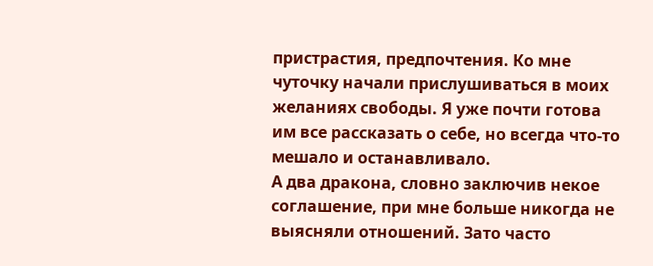пристрастия, предпочтения. Ко мне чуточку начали прислушиваться в моих желаниях свободы. Я уже почти готова им все рассказать о себе, но всегда что-то мешало и останавливало.
А два дракона, словно заключив некое соглашение, при мне больше никогда не выясняли отношений. Зато часто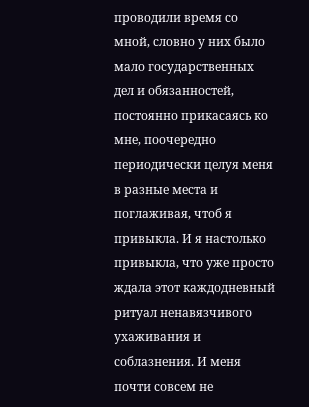проводили время со мной, словно у них было мало государственных дел и обязанностей, постоянно прикасаясь ко мне, поочередно периодически целуя меня в разные места и поглаживая, чтоб я привыкла. И я настолько привыкла, что уже просто ждала этот каждодневный ритуал ненавязчивого ухаживания и соблазнения. И меня почти совсем не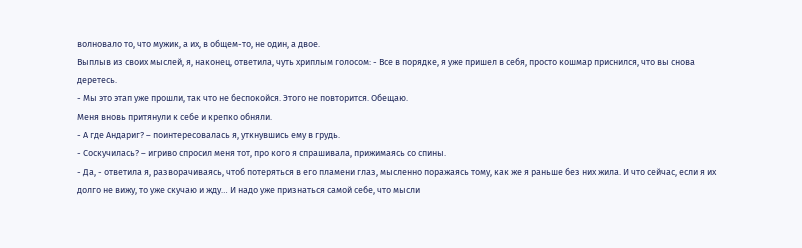волновало то, что мужик, а их, в общем-то, не один, а двое.
Выплыв из своих мыслей, я, наконец, ответила, чуть хриплым голосом: - Все в порядке, я уже пришел в себя, просто кошмар приснился, что вы снова деретесь.
- Мы это этап уже прошли, так что не беспокойся. Этого не повторится. Обещаю.
Меня вновь притянули к себе и крепко обняли.
- А где Андариг? – поинтересовалась я, уткнувшись ему в грудь.
- Соскучилась? – игриво спросил меня тот, про кого я спрашивала, прижимаясь со спины.
- Да, - ответила я, разворачиваясь, чтоб потеряться в его пламени глаз, мысленно поражаясь тому, как же я раньше без них жила. И что сейчас, если я их долго не вижу, то уже скучаю и жду… И надо уже признаться самой себе, что мысли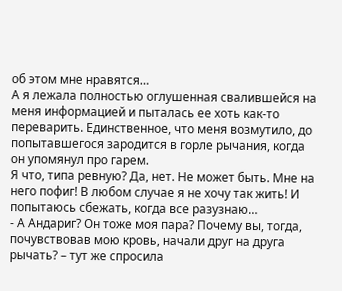об этом мне нравятся…
А я лежала полностью оглушенная свалившейся на меня информацией и пыталась ее хоть как-то переварить. Единственное, что меня возмутило, до попытавшегося зародится в горле рычания, когда он упомянул про гарем.
Я что, типа ревную? Да, нет. Не может быть. Мне на него пофиг! В любом случае я не хочу так жить! И попытаюсь сбежать, когда все разузнаю…
- А Андариг? Он тоже моя пара? Почему вы, тогда, почувствовав мою кровь, начали друг на друга рычать? – тут же спросила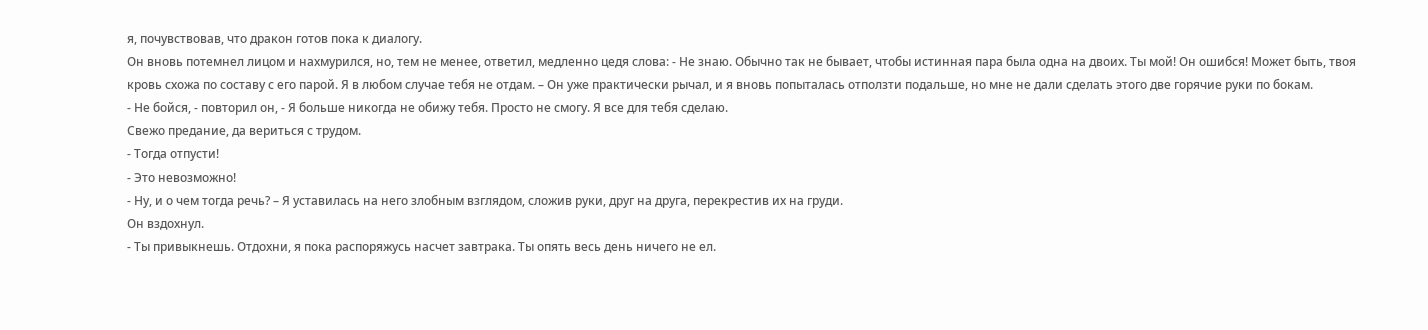я, почувствовав, что дракон готов пока к диалогу.
Он вновь потемнел лицом и нахмурился, но, тем не менее, ответил, медленно цедя слова: - Не знаю. Обычно так не бывает, чтобы истинная пара была одна на двоих. Ты мой! Он ошибся! Может быть, твоя кровь схожа по составу с его парой. Я в любом случае тебя не отдам. – Он уже практически рычал, и я вновь попыталась отползти подальше, но мне не дали сделать этого две горячие руки по бокам.
- Не бойся, - повторил он, - Я больше никогда не обижу тебя. Просто не смогу. Я все для тебя сделаю.
Свежо предание, да вериться с трудом.
- Тогда отпусти!
- Это невозможно!
- Ну, и о чем тогда речь? – Я уставилась на него злобным взглядом, сложив руки, друг на друга, перекрестив их на груди.
Он вздохнул.
- Ты привыкнешь. Отдохни, я пока распоряжусь насчет завтрака. Ты опять весь день ничего не ел.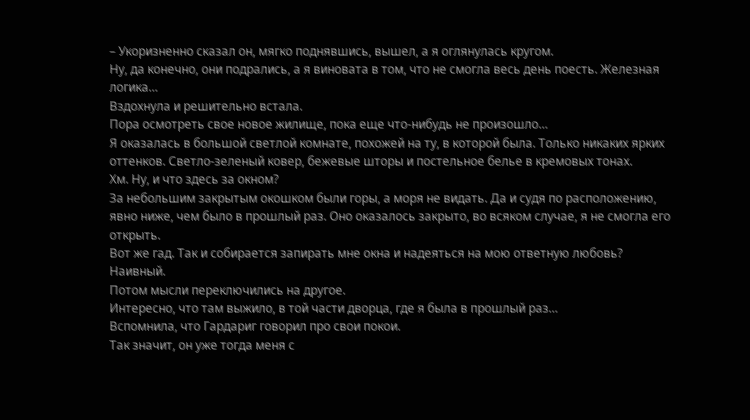– Укоризненно сказал он, мягко поднявшись, вышел, а я оглянулась кругом.
Ну, да конечно, они подрались, а я виновата в том, что не смогла весь день поесть. Железная логика…
Вздохнула и решительно встала.
Пора осмотреть свое новое жилище, пока еще что-нибудь не произошло…
Я оказалась в большой светлой комнате, похожей на ту, в которой была. Только никаких ярких оттенков. Светло-зеленый ковер, бежевые шторы и постельное белье в кремовых тонах.
Хм. Ну, и что здесь за окном?
За небольшим закрытым окошком были горы, а моря не видать. Да и судя по расположению, явно ниже, чем было в прошлый раз. Оно оказалось закрыто, во всяком случае, я не смогла его открыть.
Вот же гад. Так и собирается запирать мне окна и надеяться на мою ответную любовь? Наивный.
Потом мысли переключились на другое.
Интересно, что там выжило, в той части дворца, где я была в прошлый раз…
Вспомнила, что Гардариг говорил про свои покои.
Так значит, он уже тогда меня с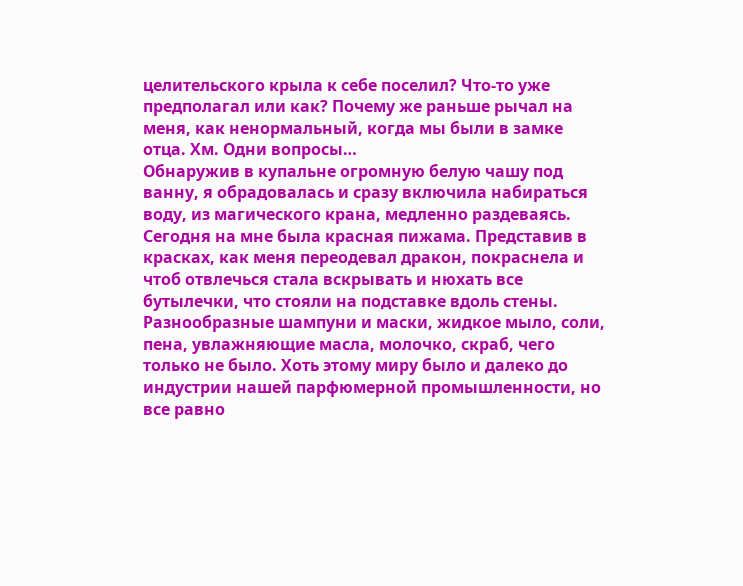целительского крыла к себе поселил? Что-то уже предполагал или как? Почему же раньше рычал на меня, как ненормальный, когда мы были в замке отца. Хм. Одни вопросы…
Обнаружив в купальне огромную белую чашу под ванну, я обрадовалась и сразу включила набираться воду, из магического крана, медленно раздеваясь. Сегодня на мне была красная пижама. Представив в красках, как меня переодевал дракон, покраснела и чтоб отвлечься стала вскрывать и нюхать все бутылечки, что стояли на подставке вдоль стены. Разнообразные шампуни и маски, жидкое мыло, соли, пена, увлажняющие масла, молочко, скраб, чего только не было. Хоть этому миру было и далеко до индустрии нашей парфюмерной промышленности, но все равно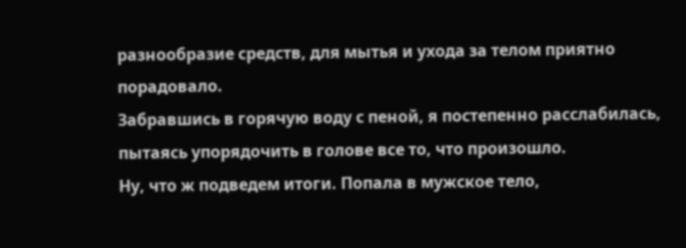разнообразие средств, для мытья и ухода за телом приятно порадовало.
Забравшись в горячую воду с пеной, я постепенно расслабилась, пытаясь упорядочить в голове все то, что произошло.
Ну, что ж подведем итоги. Попала в мужское тело,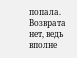попала. Возврата нет, ведь вполне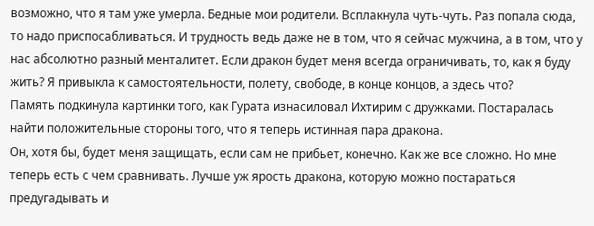возможно, что я там уже умерла. Бедные мои родители. Всплакнула чуть-чуть. Раз попала сюда, то надо приспосабливаться. И трудность ведь даже не в том, что я сейчас мужчина, а в том, что у нас абсолютно разный менталитет. Если дракон будет меня всегда ограничивать, то, как я буду жить? Я привыкла к самостоятельности, полету, свободе, в конце концов, а здесь что?
Память подкинула картинки того, как Гурата изнасиловал Ихтирим с дружками. Постаралась найти положительные стороны того, что я теперь истинная пара дракона.
Он, хотя бы, будет меня защищать, если сам не прибьет, конечно. Как же все сложно. Но мне теперь есть с чем сравнивать. Лучше уж ярость дракона, которую можно постараться предугадывать и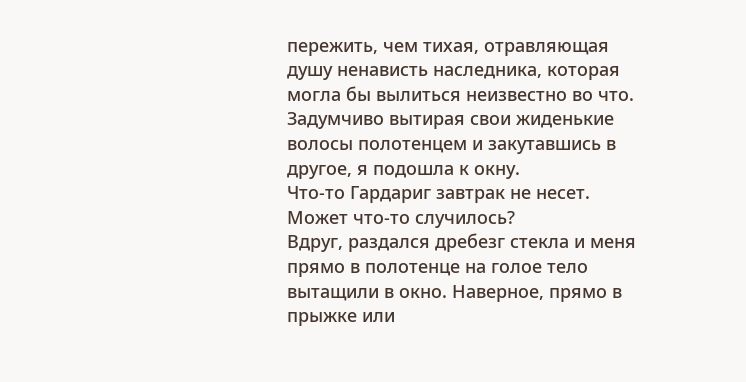пережить, чем тихая, отравляющая душу ненависть наследника, которая могла бы вылиться неизвестно во что.
Задумчиво вытирая свои жиденькие волосы полотенцем и закутавшись в другое, я подошла к окну.
Что-то Гардариг завтрак не несет. Может что-то случилось?
Вдруг, раздался дребезг стекла и меня прямо в полотенце на голое тело вытащили в окно. Наверное, прямо в прыжке или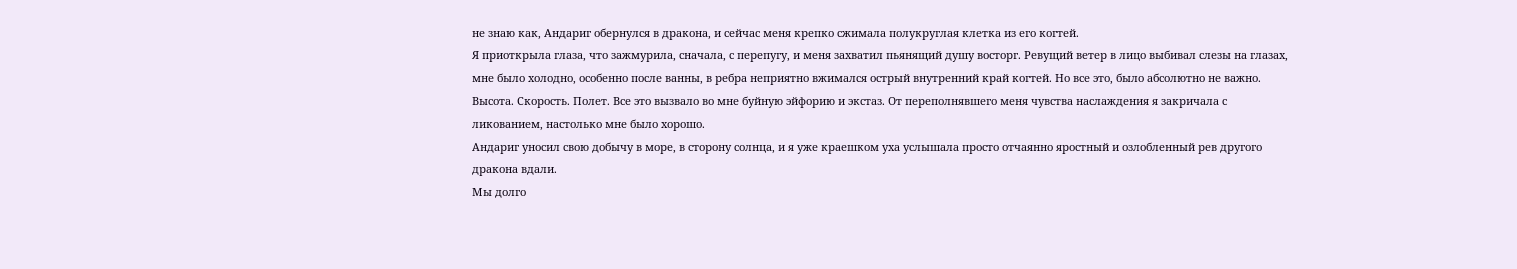не знаю как, Андариг обернулся в дракона, и сейчас меня крепко сжимала полукруглая клетка из его когтей.
Я приоткрыла глаза, что зажмурила, сначала, с перепугу, и меня захватил пьянящий душу восторг. Ревущий ветер в лицо выбивал слезы на глазах, мне было холодно, особенно после ванны, в ребра неприятно вжимался острый внутренний край когтей. Но все это, было абсолютно не важно. Высота. Скорость. Полет. Все это вызвало во мне буйную эйфорию и экстаз. От переполнявшего меня чувства наслаждения я закричала с ликованием, настолько мне было хорошо.
Андариг уносил свою добычу в море, в сторону солнца, и я уже краешком уха услышала просто отчаянно яростный и озлобленный рев другого дракона вдали.
Мы долго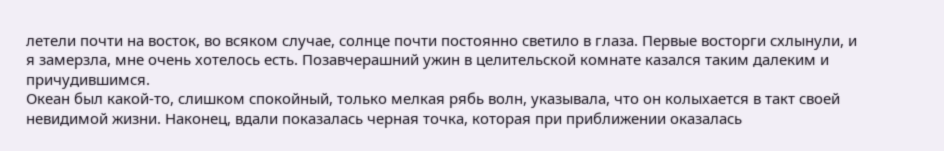летели почти на восток, во всяком случае, солнце почти постоянно светило в глаза. Первые восторги схлынули, и я замерзла, мне очень хотелось есть. Позавчерашний ужин в целительской комнате казался таким далеким и причудившимся.
Океан был какой-то, слишком спокойный, только мелкая рябь волн, указывала, что он колыхается в такт своей невидимой жизни. Наконец, вдали показалась черная точка, которая при приближении оказалась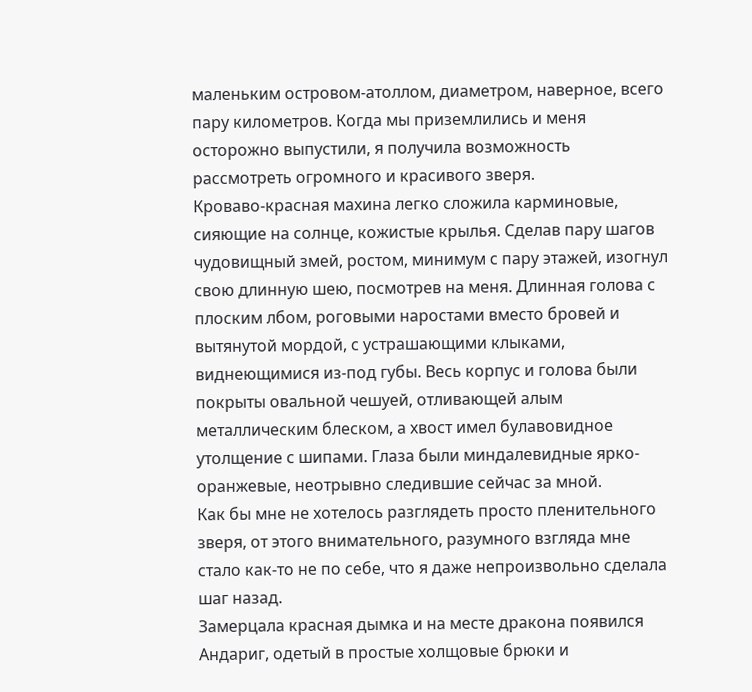маленьким островом-атоллом, диаметром, наверное, всего пару километров. Когда мы приземлились и меня осторожно выпустили, я получила возможность рассмотреть огромного и красивого зверя.
Кроваво-красная махина легко сложила карминовые, сияющие на солнце, кожистые крылья. Сделав пару шагов чудовищный змей, ростом, минимум с пару этажей, изогнул свою длинную шею, посмотрев на меня. Длинная голова с плоским лбом, роговыми наростами вместо бровей и вытянутой мордой, с устрашающими клыками, виднеющимися из-под губы. Весь корпус и голова были покрыты овальной чешуей, отливающей алым металлическим блеском, а хвост имел булавовидное утолщение с шипами. Глаза были миндалевидные ярко-оранжевые, неотрывно следившие сейчас за мной.
Как бы мне не хотелось разглядеть просто пленительного зверя, от этого внимательного, разумного взгляда мне стало как-то не по себе, что я даже непроизвольно сделала шаг назад.
Замерцала красная дымка и на месте дракона появился Андариг, одетый в простые холщовые брюки и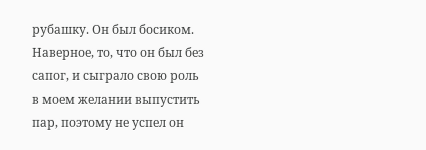рубашку. Он был босиком.
Наверное, то, что он был без сапог, и сыграло свою роль в моем желании выпустить пар, поэтому не успел он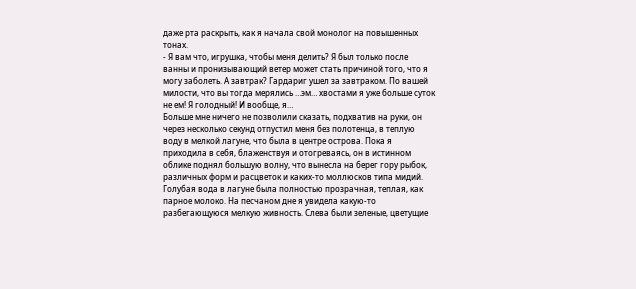даже рта раскрыть, как я начала свой монолог на повышенных тонах.
- Я вам что, игрушка, чтобы меня делить? Я был только после ванны и пронизывающий ветер может стать причиной того, что я могу заболеть. А завтрак? Гардариг ушел за завтраком. По вашей милости, что вы тогда мерялись …эм… хвостами я уже больше суток не ем! Я голодный! И вообще, я…
Больше мне ничего не позволили сказать, подхватив на руки, он через несколько секунд отпустил меня без полотенца, в теплую воду в мелкой лагуне, что была в центре острова. Пока я приходила в себя, блаженствуя и отогреваясь, он в истинном облике поднял большую волну, что вынесла на берег гору рыбок, различных форм и расцветок и каких-то моллюсков типа мидий.
Голубая вода в лагуне была полностью прозрачная, теплая, как парное молоко. На песчаном дне я увидела какую-то разбегающуюся мелкую живность. Слева были зеленые, цветущие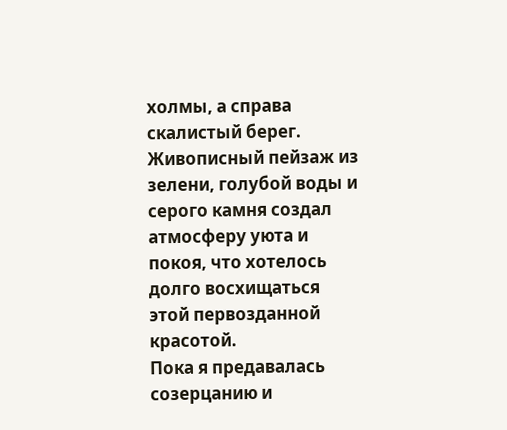холмы, а справа скалистый берег. Живописный пейзаж из зелени, голубой воды и серого камня создал атмосферу уюта и покоя, что хотелось долго восхищаться этой первозданной красотой.
Пока я предавалась созерцанию и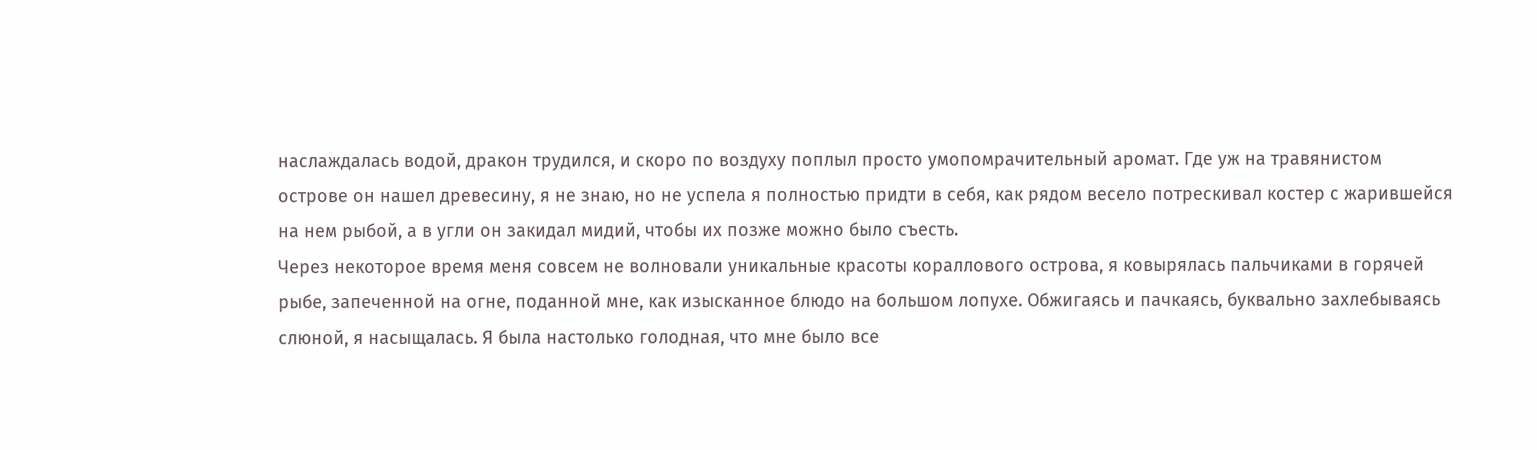наслаждалась водой, дракон трудился, и скоро по воздуху поплыл просто умопомрачительный аромат. Где уж на травянистом острове он нашел древесину, я не знаю, но не успела я полностью придти в себя, как рядом весело потрескивал костер с жарившейся на нем рыбой, а в угли он закидал мидий, чтобы их позже можно было съесть.
Через некоторое время меня совсем не волновали уникальные красоты кораллового острова, я ковырялась пальчиками в горячей рыбе, запеченной на огне, поданной мне, как изысканное блюдо на большом лопухе. Обжигаясь и пачкаясь, буквально захлебываясь слюной, я насыщалась. Я была настолько голодная, что мне было все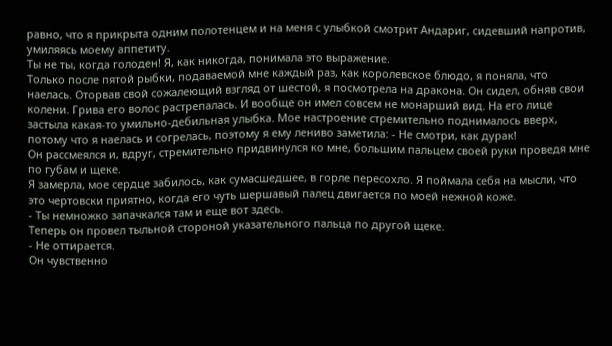равно, что я прикрыта одним полотенцем и на меня с улыбкой смотрит Андариг, сидевший напротив, умиляясь моему аппетиту.
Ты не ты, когда голоден! Я, как никогда, понимала это выражение.
Только после пятой рыбки, подаваемой мне каждый раз, как королевское блюдо, я поняла, что наелась. Оторвав свой сожалеющий взгляд от шестой, я посмотрела на дракона. Он сидел, обняв свои колени. Грива его волос растрепалась. И вообще он имел совсем не монарший вид. На его лице застыла какая-то умильно-дебильная улыбка. Мое настроение стремительно поднималось вверх, потому что я наелась и согрелась, поэтому я ему лениво заметила: - Не смотри, как дурак!
Он рассмеялся и, вдруг, стремительно придвинулся ко мне, большим пальцем своей руки проведя мне по губам и щеке.
Я замерла, мое сердце забилось, как сумасшедшее, в горле пересохло. Я поймала себя на мысли, что это чертовски приятно, когда его чуть шершавый палец двигается по моей нежной коже.
- Ты немножко запачкался там и еще вот здесь.
Теперь он провел тыльной стороной указательного пальца по другой щеке.
- Не оттирается.
Он чувственно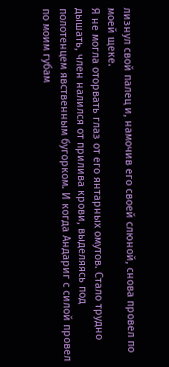лизнул свой палец и, намочив его своей слюной, снова провел по моей щеке.
Я не могла оторвать глаз от его янтарных омутов. Стало трудно дышать, член налился от прилива крови, выделяясь под полотенцем явственным бугорком. И когда Андариг с силой провел по моим губам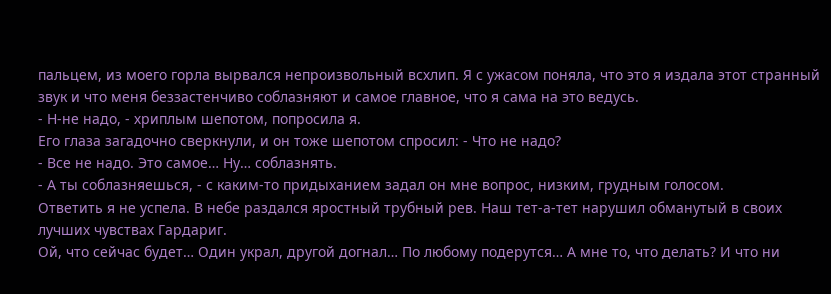пальцем, из моего горла вырвался непроизвольный всхлип. Я с ужасом поняла, что это я издала этот странный звук и что меня беззастенчиво соблазняют и самое главное, что я сама на это ведусь.
- Н-не надо, - хриплым шепотом, попросила я.
Его глаза загадочно сверкнули, и он тоже шепотом спросил: - Что не надо?
- Все не надо. Это самое… Ну… соблазнять.
- А ты соблазняешься, - с каким-то придыханием задал он мне вопрос, низким, грудным голосом.
Ответить я не успела. В небе раздался яростный трубный рев. Наш тет-а-тет нарушил обманутый в своих лучших чувствах Гардариг.
Ой, что сейчас будет… Один украл, другой догнал… По любому подерутся… А мне то, что делать? И что ни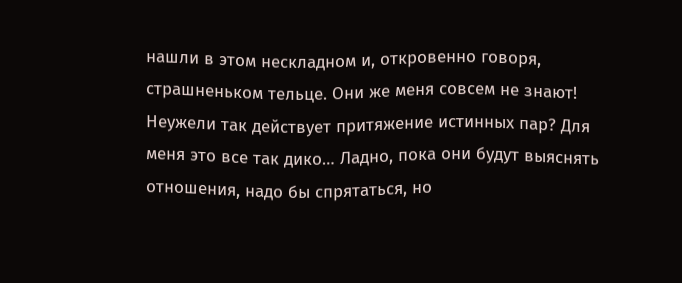нашли в этом нескладном и, откровенно говоря, страшненьком тельце. Они же меня совсем не знают! Неужели так действует притяжение истинных пар? Для меня это все так дико… Ладно, пока они будут выяснять отношения, надо бы спрятаться, но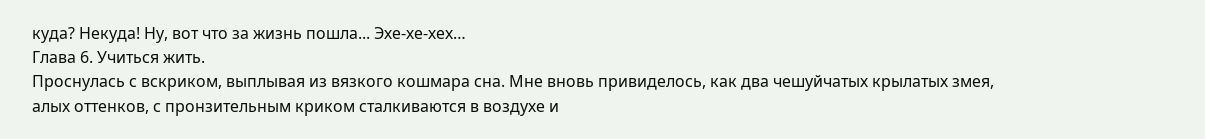куда? Некуда! Ну, вот что за жизнь пошла... Эхе-хе-хех…
Глава 6. Учиться жить.
Проснулась с вскриком, выплывая из вязкого кошмара сна. Мне вновь привиделось, как два чешуйчатых крылатых змея, алых оттенков, с пронзительным криком сталкиваются в воздухе и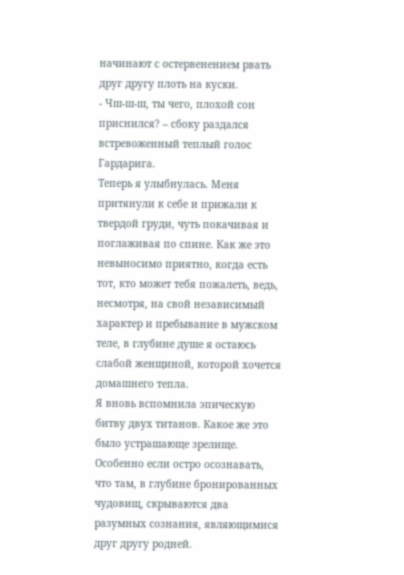начинают с остервенением рвать друг другу плоть на куски.
- Чш-ш-ш, ты чего, плохой сон приснился? – сбоку раздался встревоженный теплый голос Гардарига.
Теперь я улыбнулась. Меня притянули к себе и прижали к твердой груди, чуть покачивая и поглаживая по спине. Как же это невыносимо приятно, когда есть тот, кто может тебя пожалеть, ведь, несмотря, на свой независимый характер и пребывание в мужском теле, в глубине душе я остаюсь слабой женщиной, которой хочется домашнего тепла.
Я вновь вспомнила эпическую битву двух титанов. Какое же это было устрашающе зрелище. Особенно если остро осознавать, что там, в глубине бронированных чудовищ, скрываются два разумных сознания, являющимися друг другу родней.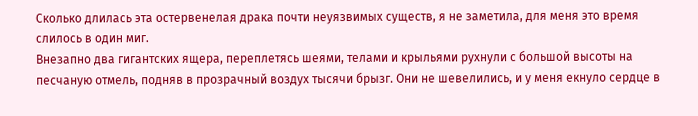Сколько длилась эта остервенелая драка почти неуязвимых существ, я не заметила, для меня это время слилось в один миг.
Внезапно два гигантских ящера, переплетясь шеями, телами и крыльями рухнули с большой высоты на песчаную отмель, подняв в прозрачный воздух тысячи брызг. Они не шевелились, и у меня екнуло сердце в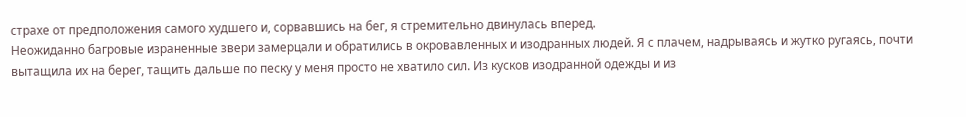страхе от предположения самого худшего и, сорвавшись на бег, я стремительно двинулась вперед.
Неожиданно багровые израненные звери замерцали и обратились в окровавленных и изодранных людей. Я с плачем, надрываясь и жутко ругаясь, почти вытащила их на берег, тащить дальше по песку у меня просто не хватило сил. Из кусков изодранной одежды и из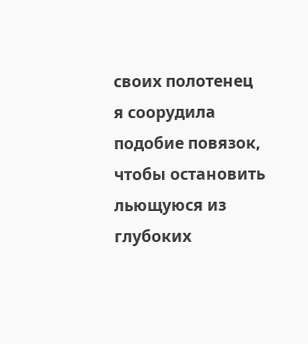своих полотенец я соорудила подобие повязок, чтобы остановить льющуюся из глубоких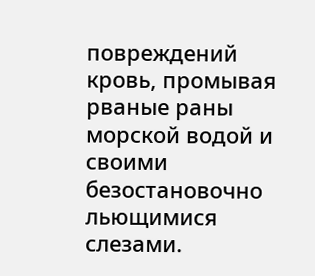повреждений кровь, промывая рваные раны морской водой и своими безостановочно льющимися слезами.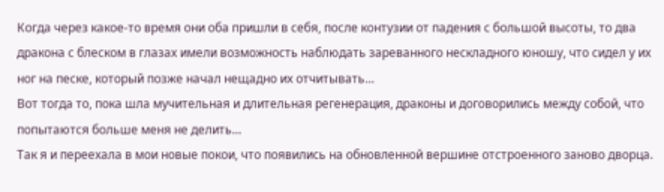Когда через какое-то время они оба пришли в себя, после контузии от падения с большой высоты, то два дракона с блеском в глазах имели возможность наблюдать зареванного нескладного юношу, что сидел у их ног на песке, который позже начал нещадно их отчитывать…
Вот тогда то, пока шла мучительная и длительная регенерация, драконы и договорились между собой, что попытаются больше меня не делить…
Так я и переехала в мои новые покои, что появились на обновленной вершине отстроенного заново дворца.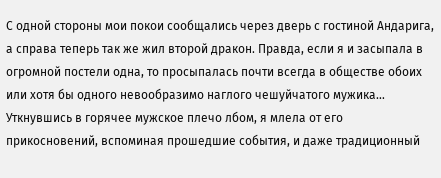С одной стороны мои покои сообщались через дверь с гостиной Андарига, а справа теперь так же жил второй дракон. Правда, если я и засыпала в огромной постели одна, то просыпалась почти всегда в обществе обоих или хотя бы одного невообразимо наглого чешуйчатого мужика…
Уткнувшись в горячее мужское плечо лбом, я млела от его прикосновений, вспоминая прошедшие события, и даже традиционный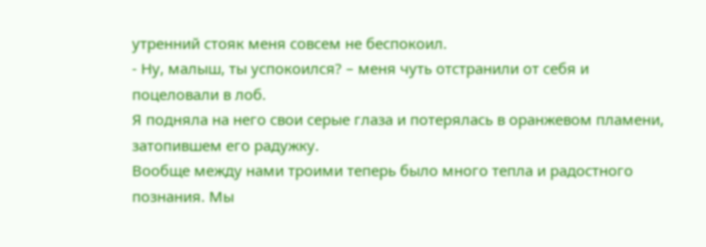утренний стояк меня совсем не беспокоил.
- Ну, малыш, ты успокоился? – меня чуть отстранили от себя и поцеловали в лоб.
Я подняла на него свои серые глаза и потерялась в оранжевом пламени, затопившем его радужку.
Вообще между нами троими теперь было много тепла и радостного познания. Мы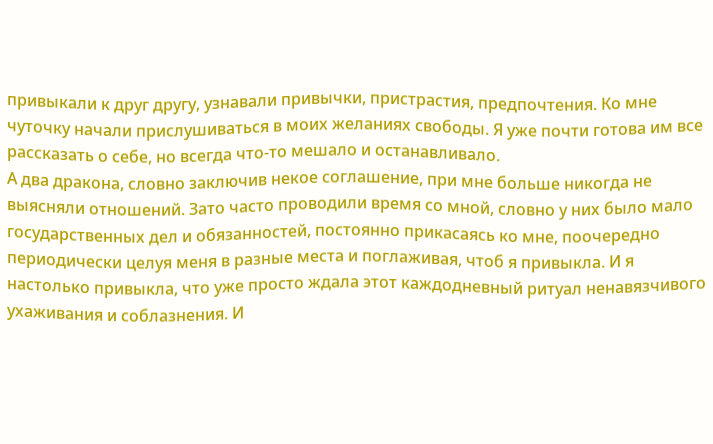привыкали к друг другу, узнавали привычки, пристрастия, предпочтения. Ко мне чуточку начали прислушиваться в моих желаниях свободы. Я уже почти готова им все рассказать о себе, но всегда что-то мешало и останавливало.
А два дракона, словно заключив некое соглашение, при мне больше никогда не выясняли отношений. Зато часто проводили время со мной, словно у них было мало государственных дел и обязанностей, постоянно прикасаясь ко мне, поочередно периодически целуя меня в разные места и поглаживая, чтоб я привыкла. И я настолько привыкла, что уже просто ждала этот каждодневный ритуал ненавязчивого ухаживания и соблазнения. И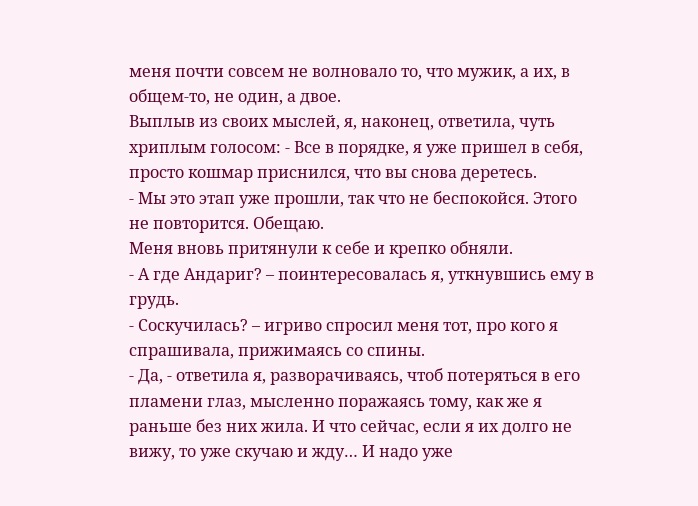меня почти совсем не волновало то, что мужик, а их, в общем-то, не один, а двое.
Выплыв из своих мыслей, я, наконец, ответила, чуть хриплым голосом: - Все в порядке, я уже пришел в себя, просто кошмар приснился, что вы снова деретесь.
- Мы это этап уже прошли, так что не беспокойся. Этого не повторится. Обещаю.
Меня вновь притянули к себе и крепко обняли.
- А где Андариг? – поинтересовалась я, уткнувшись ему в грудь.
- Соскучилась? – игриво спросил меня тот, про кого я спрашивала, прижимаясь со спины.
- Да, - ответила я, разворачиваясь, чтоб потеряться в его пламени глаз, мысленно поражаясь тому, как же я раньше без них жила. И что сейчас, если я их долго не вижу, то уже скучаю и жду… И надо уже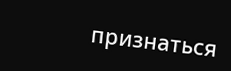признаться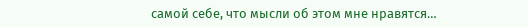самой себе, что мысли об этом мне нравятся…